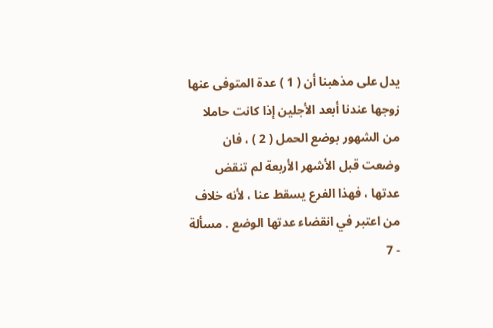يدل على مذهبنا أن ( 1 ) عدة المتوفى عنها زوجها عندنا أبعد الأجلين إذا كانت حاملا من الشهور بوضع الحمل ( 2 ) ، فان وضعت قبل الأشهر الأربعة لم تنقض عدتها ، فهذا الفرع يسقط عنا ، لأنه خلاف من اعتبر في انقضاء عدتها الوضع . مسألة - 7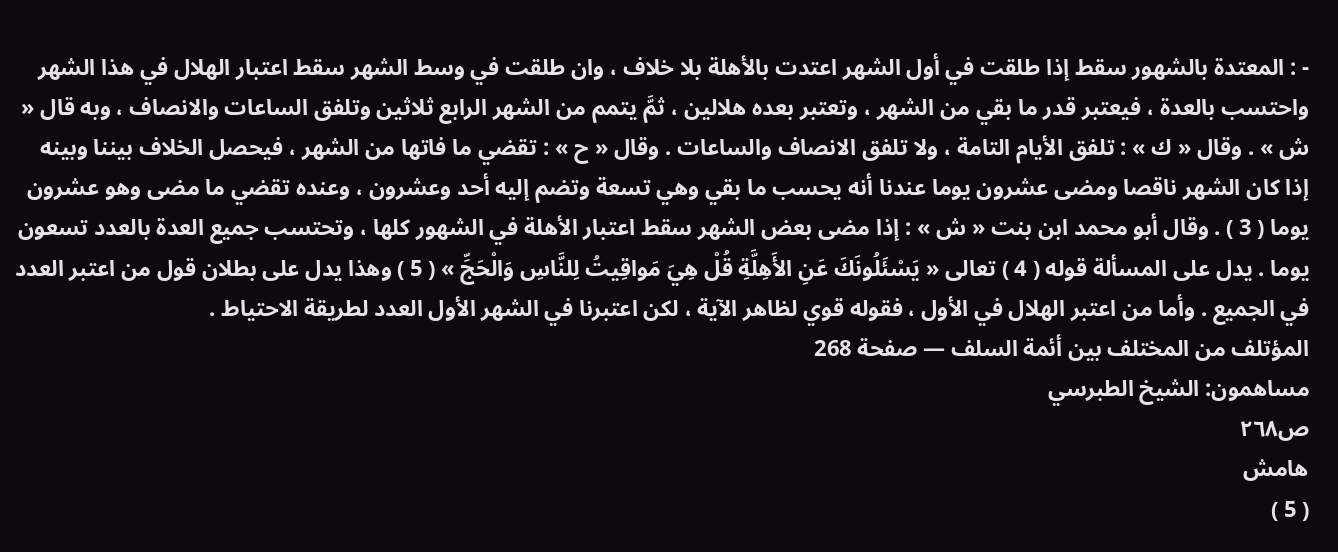- : المعتدة بالشهور سقط إذا طلقت في أول الشهر اعتدت بالأهلة بلا خلاف ، وان طلقت في وسط الشهر سقط اعتبار الهلال في هذا الشهر واحتسب بالعدة ، فيعتبر قدر ما بقي من الشهر ، وتعتبر بعده هلالين ، ثمَّ يتمم من الشهر الرابع ثلاثين وتلفق الساعات والانصاف ، وبه قال « ش » . وقال « ك » : تلفق الأيام التامة ، ولا تلفق الانصاف والساعات . وقال « ح » : تقضي ما فاتها من الشهر ، فيحصل الخلاف بيننا وبينه إذا كان الشهر ناقصا ومضى عشرون يوما عندنا أنه يحسب ما بقي وهي تسعة وتضم إليه أحد وعشرون ، وعنده تقضي ما مضى وهو عشرون يوما ( 3 ) . وقال أبو محمد ابن بنت « ش » : إذا مضى بعض الشهر سقط اعتبار الأهلة في الشهور كلها ، وتحتسب جميع العدة بالعدد تسعون يوما . يدل على المسألة قوله ( 4 ) تعالى « يَسْئَلُونَكَ عَنِ الأَهِلَّةِ قُلْ هِيَ مَواقِيتُ لِلنَّاسِ وَالْحَجِّ » ( 5 ) وهذا يدل على بطلان قول من اعتبر العدد في الجميع . وأما من اعتبر الهلال في الأول ، فقوله قوي لظاهر الآية ، لكن اعتبرنا في الشهر الأول العدد لطريقة الاحتياط .
المؤتلف من المختلف بين أئمة السلف — صفحة 268
مساهمون: الشيخ الطبرسي
ص٢٦٨
هامش
( 5 )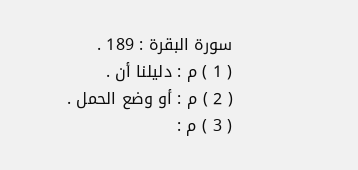سورة البقرة : 189 .
( 1 ) م : دليلنا أن .
( 2 ) م : أو وضع الحمل .
( 3 ) م :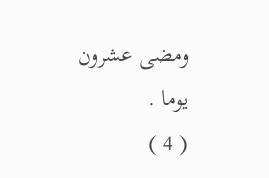ومضى عشرون يوما .
( 4 )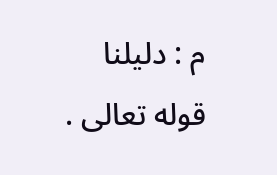م : دليلنا قوله تعالى .